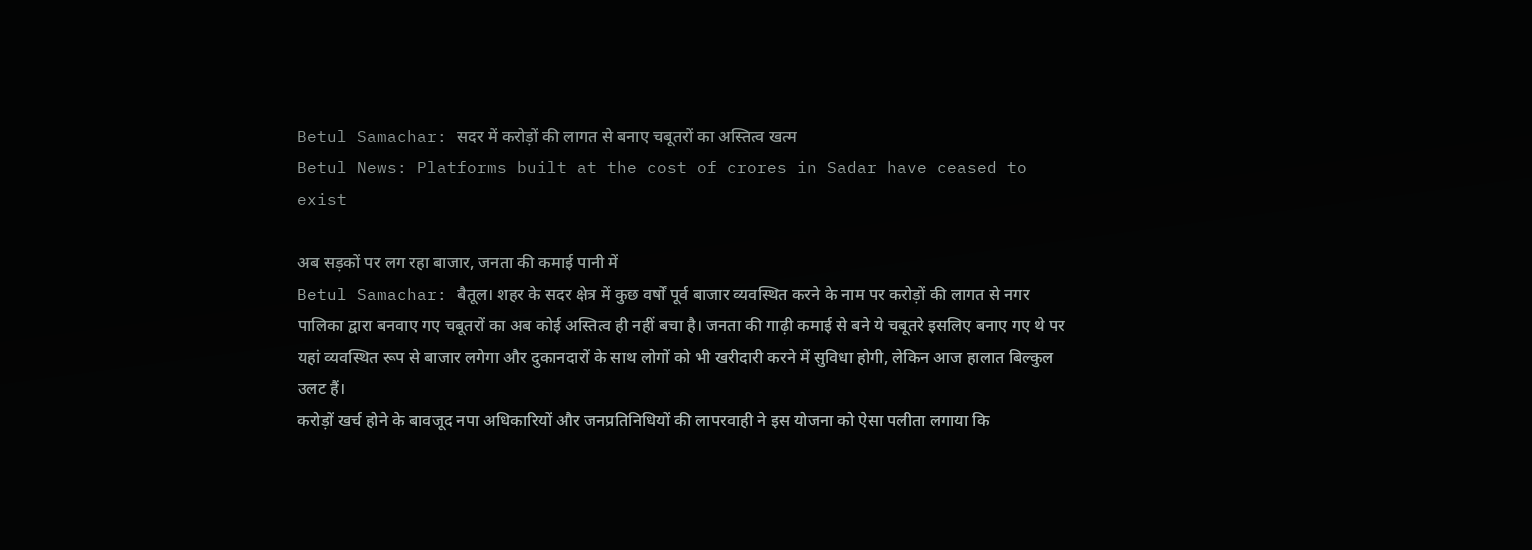Betul Samachar: सदर में करोड़ों की लागत से बनाए चबूतरों का अस्तित्व खत्म
Betul News: Platforms built at the cost of crores in Sadar have ceased to exist

अब सड़कों पर लग रहा बाजार, जनता की कमाई पानी में
Betul Samachar: बैतूल। शहर के सदर क्षेत्र में कुछ वर्षों पूर्व बाजार व्यवस्थित करने के नाम पर करोड़ों की लागत से नगर पालिका द्वारा बनवाए गए चबूतरों का अब कोई अस्तित्व ही नहीं बचा है। जनता की गाढ़ी कमाई से बने ये चबूतरे इसलिए बनाए गए थे पर यहां व्यवस्थित रूप से बाजार लगेगा और दुकानदारों के साथ लोगों को भी खरीदारी करने में सुविधा होगी, लेकिन आज हालात बिल्कुल उलट हैं।
करोड़ों खर्च होने के बावजूद नपा अधिकारियों और जनप्रतिनिधियों की लापरवाही ने इस योजना को ऐसा पलीता लगाया कि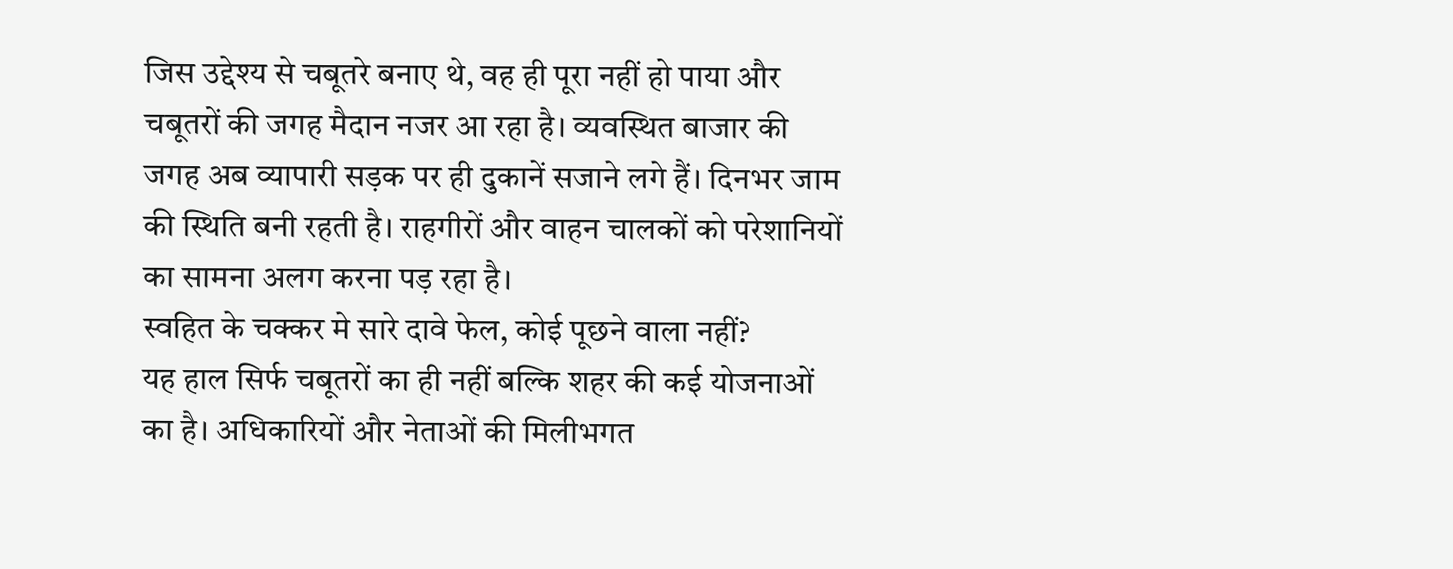जिस उद्देश्य से चबूतरे बनाए थे, वह ही पूरा नहीं हो पाया और चबूतरों की जगह मैदान नजर आ रहा है। व्यवस्थित बाजार की जगह अब व्यापारी सड़क पर ही दुकानें सजाने लगे हैं। दिनभर जाम की स्थिति बनी रहती है। राहगीरों और वाहन चालकों को परेशानियों का सामना अलग करना पड़ रहा है।
स्वहित के चक्कर मे सारे दावे फेल, कोई पूछने वाला नहीं?
यह हाल सिर्फ चबूतरों का ही नहीं बल्कि शहर की कई योजनाओं का है। अधिकारियों और नेताओं की मिलीभगत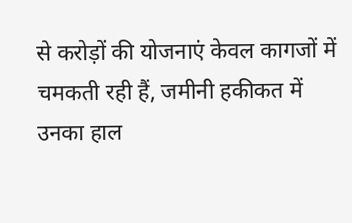से करोड़ों की योजनाएं केवल कागजों में चमकती रही हैं, जमीनी हकीकत में उनका हाल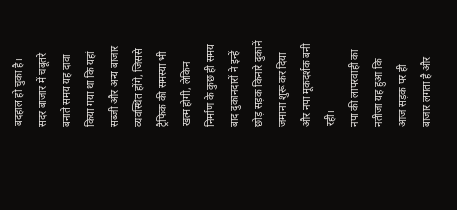बदहाल हो चुका है। सदर बाजार में चबूतरे बनाते समय यह दावा किया गया था कि यहां सब्जी और अन्य बाजार व्यवस्थित होंगे, जिससे ट्रैफिक की समस्या भी खत्म होगी, लेकिन निर्माण के कुछ ही समय बाद दुकानदारों ने इन्हें छोड़ सड़क किनारे दुकानें जमाना शुरू कर दिया और नपा मूकदर्शक बनी रही।
नपा की लापरवाही का नतीजा यह हुआ कि आज सड़क पर ही बाजार लगता है और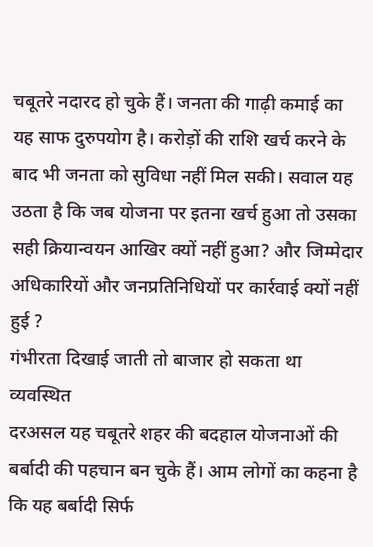चबूतरे नदारद हो चुके हैं। जनता की गाढ़ी कमाई का यह साफ दुरुपयोग है। करोड़ों की राशि खर्च करने के बाद भी जनता को सुविधा नहीं मिल सकी। सवाल यह उठता है कि जब योजना पर इतना खर्च हुआ तो उसका सही क्रियान्वयन आखिर क्यों नहीं हुआ? और जिम्मेदार अधिकारियों और जनप्रतिनिधियों पर कार्रवाई क्यों नहीं हुई ?
गंभीरता दिखाई जाती तो बाजार हो सकता था व्यवस्थित
दरअसल यह चबूतरे शहर की बदहाल योजनाओं की बर्बादी की पहचान बन चुके हैं। आम लोगों का कहना है कि यह बर्बादी सिर्फ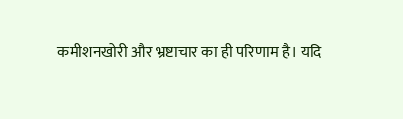कमीशनखोरी और भ्रष्टाचार का ही परिणाम है। यदि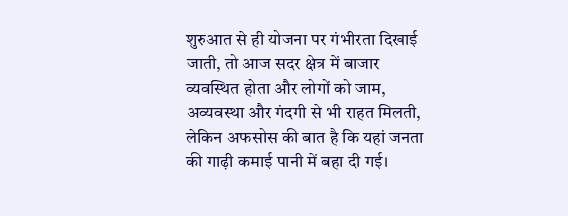शुरुआत से ही योजना पर गंभीरता दिखाई जाती, तो आज सदर क्षेत्र में बाजार व्यवस्थित होता और लोगों को जाम, अव्यवस्था और गंदगी से भी राहत मिलती, लेकिन अफसोस की बात है कि यहां जनता की गाढ़ी कमाई पानी में बहा दी गई।